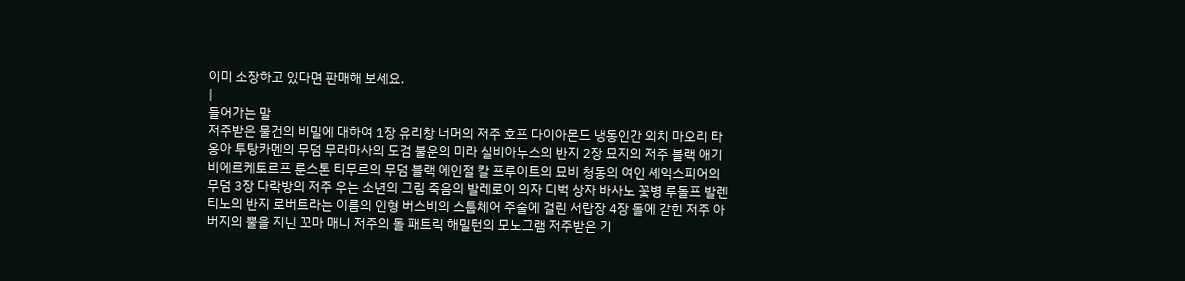이미 소장하고 있다면 판매해 보세요.
|
들어가는 말
저주받은 물건의 비밀에 대하여 1장 유리창 너머의 저주 호프 다이아몬드 냉동인간 외치 마오리 타옹아 투탕카멘의 무덤 무라마사의 도검 불운의 미라 실비아누스의 반지 2장 묘지의 저주 블랙 애기 비에르케토르프 룬스톤 티무르의 무덤 블랙 에인절 칼 프루이트의 묘비 청동의 여인 셰익스피어의 무덤 3장 다락방의 저주 우는 소년의 그림 죽음의 발레로이 의자 디벅 상자 바사노 꽃병 루돌프 발렌티노의 반지 로버트라는 이름의 인형 버스비의 스툽체어 주술에 걸린 서랍장 4장 돌에 갇힌 저주 아버지의 뿔을 지닌 꼬마 매니 저주의 돌 패트릭 해밀턴의 모노그램 저주받은 기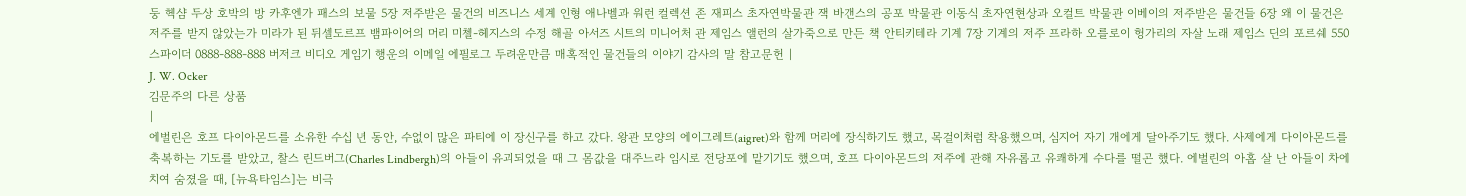둥 헥샴 두상 호박의 방 카후엔가 패스의 보물 5장 저주받은 물건의 비즈니스 세계 인형 애나벨과 워런 컬렉션 존 재피스 초자연박물관 잭 바갠스의 공포 박물관 이동식 초자연현상과 오컬트 박물관 이베이의 저주받은 물건들 6장 왜 이 물건은 저주를 받지 않았는가 미라가 된 뒤셀도르프 뱀파이어의 머리 미첼-헤지스의 수정 해골 아서즈 시트의 미니어처 관 제임스 앨런의 살가죽으로 만든 책 안티키테라 기계 7장 기계의 저주 프라하 오를로이 헝가리의 자살 노래 제임스 딘의 포르쉐 550 스파이더 0888-888-888 버저크 비디오 게임기 행운의 이메일 에필로그 두려운만큼 매혹적인 물건들의 이야기 감사의 말 참고문헌 |
J. W. Ocker
김문주의 다른 상품
|
에벌린은 호프 다이아몬드를 소유한 수십 년 동안, 수없이 많은 파티에 이 장신구를 하고 갔다. 왕관 모양의 에이그레트(aigret)와 함께 머리에 장식하기도 했고, 목걸이처럼 착용했으며, 심지어 자기 개에게 달아주기도 했다. 사제에게 다이아몬드를 축복하는 기도를 받았고, 찰스 린드버그(Charles Lindbergh)의 아들이 유괴되었을 때 그 몸값을 대주느라 임시로 전당포에 맡기기도 했으며, 호프 다이아몬드의 저주에 관해 자유롭고 유쾌하게 수다를 떨곤 했다. 에벌린의 아홉 살 난 아들이 차에 치여 숨졌을 때, [뉴욕타임스]는 비극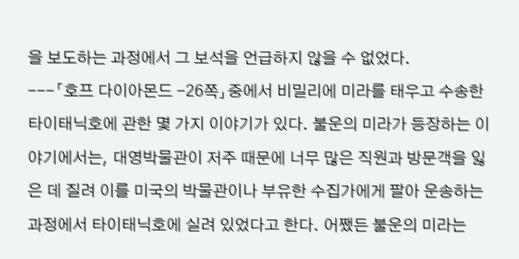을 보도하는 과정에서 그 보석을 언급하지 않을 수 없었다.
---「호프 다이아몬드 -26쪽」중에서 비밀리에 미라를 태우고 수송한 타이태닉호에 관한 몇 가지 이야기가 있다. 불운의 미라가 등장하는 이야기에서는, 대영박물관이 저주 때문에 너무 많은 직원과 방문객을 잃은 데 질려 이를 미국의 박물관이나 부유한 수집가에게 팔아 운송하는 과정에서 타이태닉호에 실려 있었다고 한다. 어쨌든 불운의 미라는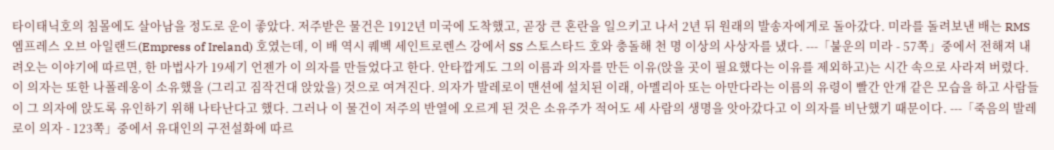타이태닉호의 침몰에도 살아남을 정도로 운이 좋았다. 저주받은 물건은 1912년 미국에 도착했고, 곧장 큰 혼란을 일으키고 나서 2년 뒤 원래의 발송자에게로 돌아갔다. 미라를 돌려보낸 배는 RMS 엠프레스 오브 아일랜드(Empress of Ireland) 호였는데, 이 배 역시 퀘벡 세인트로렌스 강에서 SS 스토스타드 호와 충돌해 천 명 이상의 사상자를 냈다. ---「불운의 미라 - 57쪽」중에서 전해져 내려오는 이야기에 따르면, 한 마법사가 19세기 언젠가 이 의자를 만들었다고 한다. 안타깝게도 그의 이름과 의자를 만든 이유(앉을 곳이 필요했다는 이유를 제외하고)는 시간 속으로 사라져 버렸다. 이 의자는 또한 나폴레옹이 소유했을 (그리고 짐작건대 앉았을) 것으로 여겨진다. 의자가 발레로이 맨션에 설치된 이래, 아멜리아 또는 아만다라는 이름의 유령이 빨간 안개 같은 모습을 하고 사람들이 그 의자에 앉도록 유인하기 위해 나타난다고 했다. 그러나 이 물건이 저주의 반열에 오르게 된 것은 소유주가 적어도 세 사람의 생명을 앗아갔다고 이 의자를 비난했기 때문이다. ---「죽음의 발레로이 의자 - 123쪽」중에서 유대인의 구전설화에 따르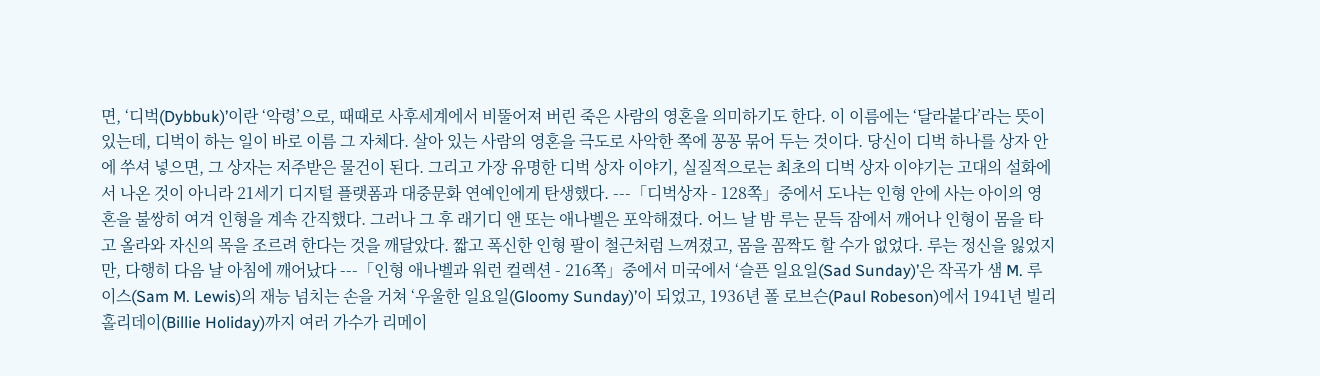면, ‘디벅(Dybbuk)’이란 ‘악령’으로, 때때로 사후세계에서 비뚤어져 버린 죽은 사람의 영혼을 의미하기도 한다. 이 이름에는 ‘달라붙다’라는 뜻이 있는데, 디벅이 하는 일이 바로 이름 그 자체다. 살아 있는 사람의 영혼을 극도로 사악한 쪽에 꽁꽁 묶어 두는 것이다. 당신이 디벅 하나를 상자 안에 쑤셔 넣으면, 그 상자는 저주받은 물건이 된다. 그리고 가장 유명한 디벅 상자 이야기, 실질적으로는 최초의 디벅 상자 이야기는 고대의 설화에서 나온 것이 아니라 21세기 디지털 플랫폼과 대중문화 연예인에게 탄생했다. ---「디벅상자 - 128쪽」중에서 도나는 인형 안에 사는 아이의 영혼을 불쌍히 여겨 인형을 계속 간직했다. 그러나 그 후 래기디 앤 또는 애나벨은 포악해졌다. 어느 날 밤 루는 문득 잠에서 깨어나 인형이 몸을 타고 올라와 자신의 목을 조르려 한다는 것을 깨달았다. 짧고 폭신한 인형 팔이 철근처럼 느껴졌고, 몸을 꼼짝도 할 수가 없었다. 루는 정신을 잃었지만, 다행히 다음 날 아침에 깨어났다 ---「인형 애나벨과 워런 컬렉션 - 216쪽」중에서 미국에서 ‘슬픈 일요일(Sad Sunday)’은 작곡가 샘 M. 루이스(Sam M. Lewis)의 재능 넘치는 손을 거쳐 ‘우울한 일요일(Gloomy Sunday)’이 되었고, 1936년 폴 로브슨(Paul Robeson)에서 1941년 빌리 홀리데이(Billie Holiday)까지 여러 가수가 리메이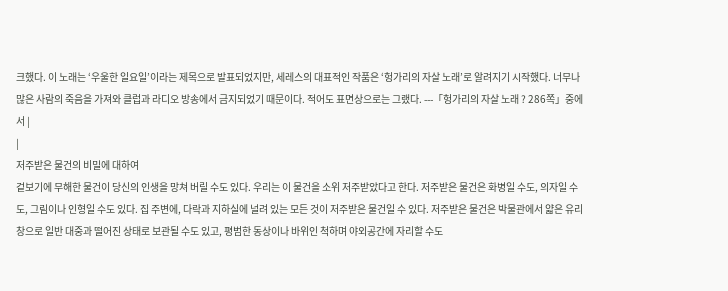크했다. 이 노래는 ‘우울한 일요일’이라는 제목으로 발표되었지만, 세레스의 대표적인 작품은 ‘헝가리의 자살 노래’로 알려지기 시작했다. 너무나 많은 사람의 죽음을 가져와 클럽과 라디오 방송에서 금지되었기 때문이다. 적어도 표면상으로는 그랬다. ---「헝가리의 자살 노래 ? 286쪽」중에서 |
|
저주받은 물건의 비밀에 대하여
겉보기에 무해한 물건이 당신의 인생을 망쳐 버릴 수도 있다. 우리는 이 물건을 소위 저주받았다고 한다. 저주받은 물건은 화병일 수도, 의자일 수도, 그림이나 인형일 수도 있다. 집 주변에, 다락과 지하실에 널려 있는 모든 것이 저주받은 물건일 수 있다. 저주받은 물건은 박물관에서 얇은 유리창으로 일반 대중과 떨어진 상태로 보관될 수도 있고, 평범한 동상이나 바위인 척하며 야외공간에 자리할 수도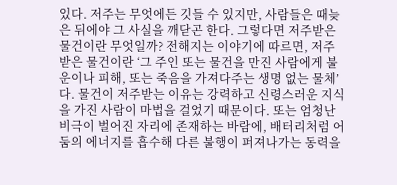있다. 저주는 무엇에든 깃들 수 있지만, 사람들은 때늦은 뒤에야 그 사실을 깨닫곤 한다. 그렇다면 저주받은 물건이란 무엇일까? 전해지는 이야기에 따르면, 저주받은 물건이란 ‘그 주인 또는 물건을 만진 사람에게 불운이나 피해, 또는 죽음을 가져다주는 생명 없는 물체’다. 물건이 저주받는 이유는 강력하고 신령스러운 지식을 가진 사람이 마법을 걸었기 때문이다. 또는 엄청난 비극이 벌어진 자리에 존재하는 바람에, 배터리처럼 어둠의 에너지를 흡수해 다른 불행이 퍼져나가는 동력을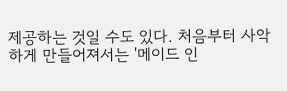제공하는 것일 수도 있다. 처음부터 사악하게 만들어져서는 '메이드 인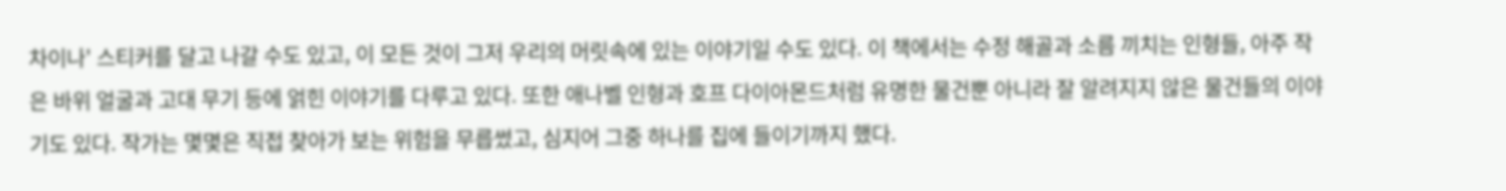차이나' 스티커를 달고 나갈 수도 있고, 이 모든 것이 그저 우리의 머릿속에 있는 이야기일 수도 있다. 이 책에서는 수정 해골과 소름 끼치는 인형들, 아주 작은 바위 얼굴과 고대 무기 등에 얽힌 이야기를 다루고 있다. 또한 애나벨 인형과 호프 다이아몬드처럼 유명한 물건뿐 아니라 잘 알려지지 않은 물건들의 이야기도 있다. 작가는 몇몇은 직접 찾아가 보는 위험을 무릅썼고, 심지어 그중 하나를 집에 들이기까지 했다.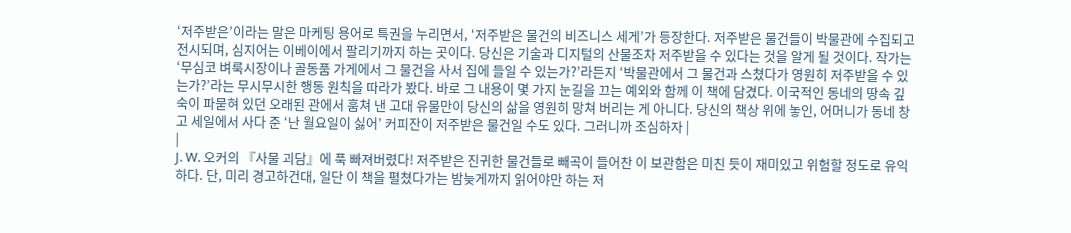‘저주받은’이라는 말은 마케팅 용어로 특권을 누리면서, ‘저주받은 물건의 비즈니스 세게’가 등장한다. 저주받은 물건들이 박물관에 수집되고 전시되며, 심지어는 이베이에서 팔리기까지 하는 곳이다. 당신은 기술과 디지털의 산물조차 저주받을 수 있다는 것을 알게 될 것이다. 작가는 ‘무심코 벼룩시장이나 골동품 가게에서 그 물건을 사서 집에 들일 수 있는가?’라든지 ‘박물관에서 그 물건과 스쳤다가 영원히 저주받을 수 있는가?’라는 무시무시한 행동 원칙을 따라가 봤다. 바로 그 내용이 몇 가지 눈길을 끄는 예외와 함께 이 책에 담겼다. 이국적인 동네의 땅속 깊숙이 파묻혀 있던 오래된 관에서 훔쳐 낸 고대 유물만이 당신의 삶을 영원히 망쳐 버리는 게 아니다. 당신의 책상 위에 놓인, 어머니가 동네 창고 세일에서 사다 준 ‘난 월요일이 싫어’ 커피잔이 저주받은 물건일 수도 있다. 그러니까 조심하자 |
|
J. W. 오커의 『사물 괴담』에 푹 빠져버렸다! 저주받은 진귀한 물건들로 빼곡이 들어찬 이 보관함은 미친 듯이 재미있고 위험할 정도로 유익하다. 단, 미리 경고하건대, 일단 이 책을 펼쳤다가는 밤늦게까지 읽어야만 하는 저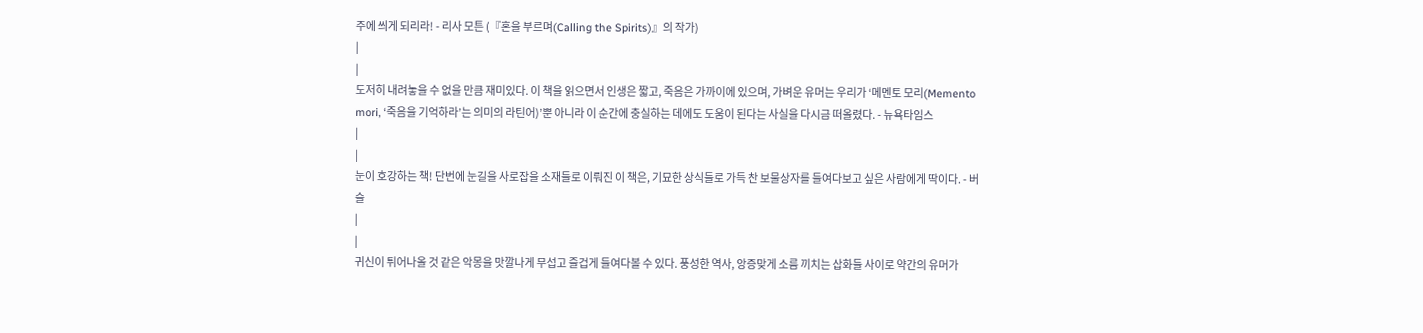주에 씌게 되리라! - 리사 모튼 (『혼을 부르며(Calling the Spirits)』의 작가)
|
|
도저히 내려놓을 수 없을 만큼 재미있다. 이 책을 읽으면서 인생은 짧고, 죽음은 가까이에 있으며, 가벼운 유머는 우리가 ‘메멘토 모리(Memento mori, ‘죽음을 기억하라’는 의미의 라틴어)’뿐 아니라 이 순간에 충실하는 데에도 도움이 된다는 사실을 다시금 떠올렸다. - 뉴욕타임스
|
|
눈이 호강하는 책! 단번에 눈길을 사로잡을 소재들로 이뤄진 이 책은, 기묘한 상식들로 가득 찬 보물상자를 들여다보고 싶은 사람에게 딱이다. - 버슬
|
|
귀신이 튀어나올 것 같은 악몽을 맛깔나게 무섭고 즐겁게 들여다볼 수 있다. 풍성한 역사, 앙증맞게 소름 끼치는 삽화들 사이로 약간의 유머가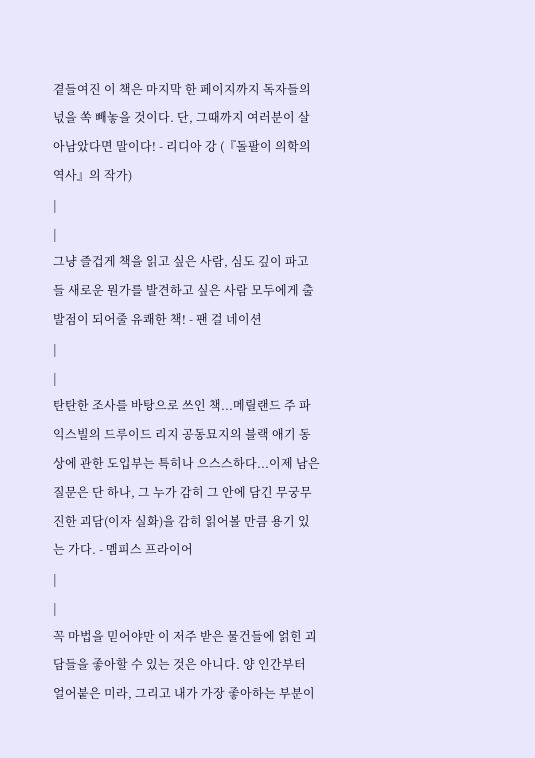곁들여진 이 책은 마지막 한 페이지까지 독자들의 넋을 쏙 빼놓을 것이다. 단, 그때까지 여러분이 살아남았다면 말이다! - 리디아 강 (『돌팔이 의학의 역사』의 작가)
|
|
그냥 즐겁게 책을 읽고 싶은 사람, 심도 깊이 파고들 새로운 뭔가를 발견하고 싶은 사람 모두에게 출발점이 되어줄 유쾌한 책! - 팬 걸 네이션
|
|
탄탄한 조사를 바탕으로 쓰인 책...메릴랜드 주 파익스빌의 드루이드 리지 공동묘지의 블랙 애기 동상에 관한 도입부는 특히나 으스스하다...이제 남은 질문은 단 하나, 그 누가 감히 그 안에 담긴 무궁무진한 괴담(이자 실화)을 감히 읽어볼 만큼 용기 있는 가다. - 멤피스 프라이어
|
|
꼭 마법을 믿어야만 이 저주 받은 물건들에 얽힌 괴담들을 좋아할 수 있는 것은 아니다. 양 인간부터 얼어붙은 미라, 그리고 내가 가장 좋아하는 부분이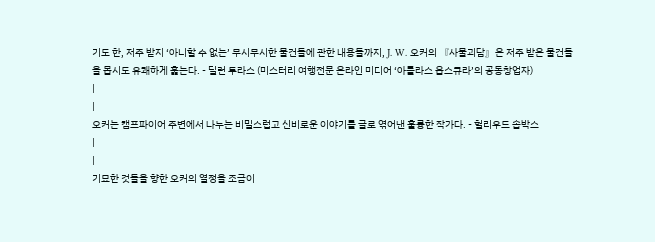기도 한, 저주 받지 ‘아니할 수 없는’ 무시무시한 물건들에 관한 내용들까지, J. W. 오커의 『사물괴담』은 저주 받은 물건들을 몹시도 유쾌하게 훑는다. - 딜런 투라스 (미스터리 여행전문 온라인 미디어 ‘아틀라스 옵스큐라’의 공동창업자)
|
|
오커는 캠프파이어 주변에서 나누는 비밀스럽고 신비로운 이야기를 글로 엮어낸 훌륭한 작가다. - 헐리우드 솝박스
|
|
기묘한 것들을 향한 오커의 열정을 조금이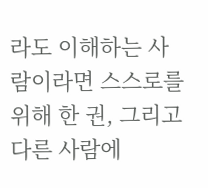라도 이해하는 사람이라면 스스로를 위해 한 권, 그리고 다른 사람에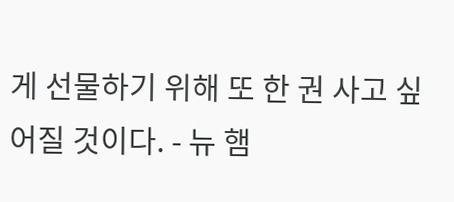게 선물하기 위해 또 한 권 사고 싶어질 것이다. - 뉴 햄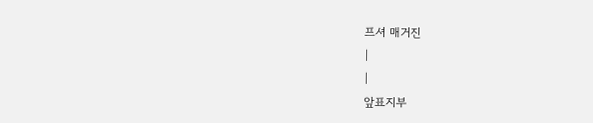프셔 매거진
|
|
앞표지부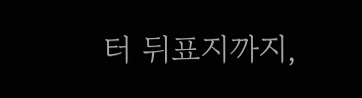터 뒤표지까지,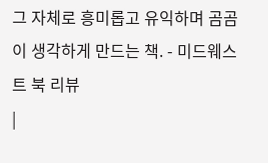그 자체로 흥미롭고 유익하며 곰곰이 생각하게 만드는 책. - 미드웨스트 북 리뷰
|